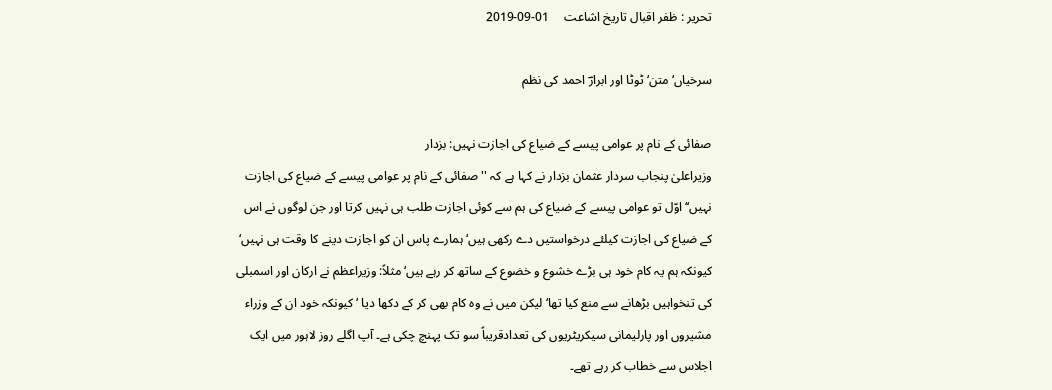تحریر : ظفر اقبال تاریخ اشاعت     01-09-2019

سرخیاں‘متن‘ ٹوٹا اور ابرارؔ احمد کی نظم

صفائی کے نام پر عوامی پیسے کے ضیاع کی اجازت نہیں: بزدار
وزیراعلیٰ پنجاب سردار عثمان بزدار نے کہا ہے کہ ''صفائی کے نام پر عوامی پیسے کے ضیاع کی اجازت نہیں‘‘ اوّل تو عوامی پیسے کے ضیاع کی ہم سے کوئی اجازت طلب ہی نہیں کرتا اور جن لوگوں نے اس کے ضیاع کی اجازت کیلئے درخواستیں دے رکھی ہیں‘ ہمارے پاس ان کو اجازت دینے کا وقت ہی نہیں‘ کیونکہ ہم یہ کام خود ہی بڑے خشوع و خضوع کے ساتھ کر رہے ہیں‘ مثلاً: وزیراعظم نے ارکان اور اسمبلی کی تنخواہیں بڑھانے سے منع کیا تھا‘ لیکن میں نے وہ کام بھی کر کے دکھا دیا ‘کیونکہ خود ان کے وزراء مشیروں اور پارلیمانی سیکریٹریوں کی تعدادقریباً سو تک پہنچ چکی ہے۔ آپ اگلے روز لاہور میں ایک اجلاس سے خطاب کر رہے تھے۔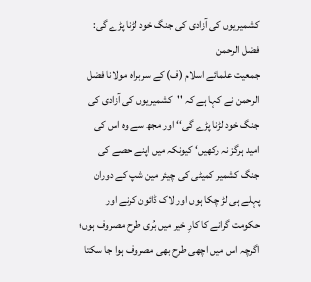کشمیریوں کی آزادی کی جنگ خود لڑنا پڑے گی: فضل الرحمن
جمعیت علمائے اسلام (ف) کے سربراہ مولانا فضل الرحمن نے کہا ہے کہ ''کشمیریوں کی آزادی کی جنگ خود لڑنا پڑے گی‘‘ اور مجھ سے وہ اس کی امید ہرگز نہ رکھیں‘ کیونکہ میں اپنے حصے کی جنگ کشمیر کمیٹی کی چیئر مین شپ کے دوران پہلے ہی لڑ چکا ہوں اور لاک ڈائون کرنے اور حکومت گرانے کا کارِ خیر میں بُری طرح مصروف ہوں؛ اگرچہ اس میں اچھی طرح بھی مصروف ہوا جا سکتا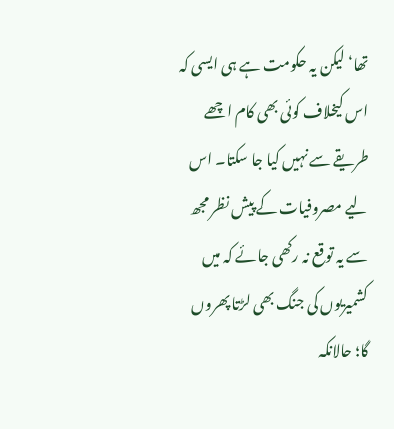تھا‘ لیکن یہ حکومت ہے ہی ایسی کہ اس کیخلاف کوئی بھی کام اچھے طریقے سے نہیں کیا جا سکتا۔ اس لیے مصروفیات کے پیش نظر مجھ سے یہ توقع نہ رکھی جائے کہ میں کشمیریوں کی جنگ بھی لڑتا پھروں گا؛ حالانکہ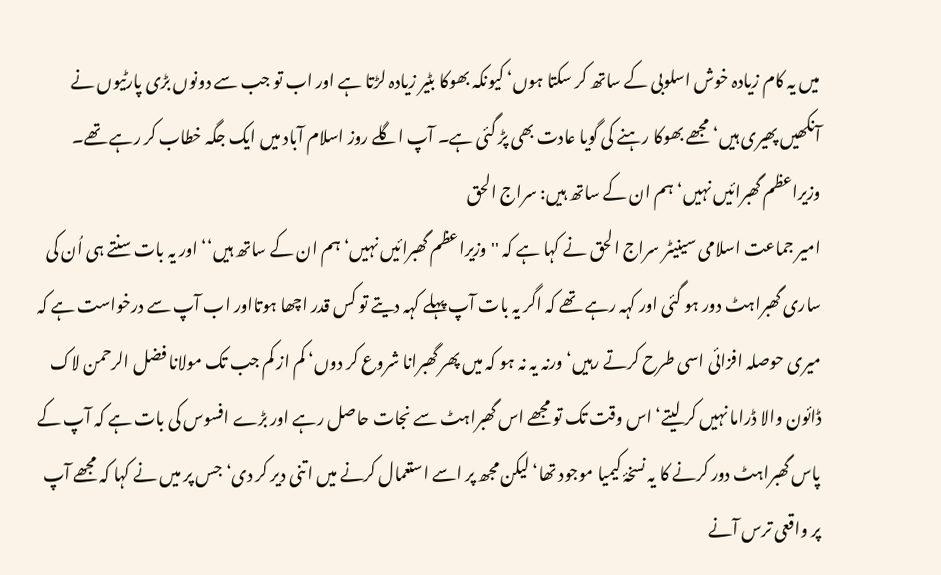میں یہ کام زیادہ خوش اسلوبی کے ساتھ کر سکتا ہوں‘ کیونکہ بھوکا بٹیر زیادہ لڑتا ہے اور اب تو جب سے دونوں بڑی پارٹیوں نے آنکھیں پھیری ہیں‘ مجھے بھوکا رہنے کی گویا عادت بھی پڑ گئی ہے۔ آپ اگلے روز اسلام آباد میں ایک جگہ خطاب کر رہے تھے۔
وزیراعظم گھبرائیں نہیں‘ ہم ان کے ساتھ ہیں: سراج الحق
امیر جماعت اسلامی سینیٹر سراج الحق نے کہا ہے کہ ''وزیراعظم گھبرائیں نہیں‘ ہم ان کے ساتھ ہیں‘‘ اور یہ بات سنتے ہی اُن کی ساری گھبراہٹ دور ہو گئی اور کہہ رہے تھے کہ اگر یہ بات آپ پہلے کہہ دیتے تو کس قدر اچھا ہوتااور اب آپ سے درخواست ہے کہ میری حوصلہ افزائی اسی طرح کرتے رہیں‘ ورنہ یہ نہ ہو کہ میں پھر گھبرانا شروع کر دوں‘ کم از کم جب تک مولانا فضل الرحمن لاک ڈائون والا ڈراما نہیں کر لیتے‘ اس وقت تک تو مجھے اس گھبراہٹ سے نجات حاصل رہے اور بڑے افسوس کی بات ہے کہ آپ کے پاس گھبراہٹ دور کرنے کا یہ نسخۂ کیمیا موجود تھا‘ لیکن مجھ پر اسے استعمال کرنے میں اتنی دیر کر دی‘ جس پر میں نے کہا کہ مجھے آپ پر واقعی ترس آنے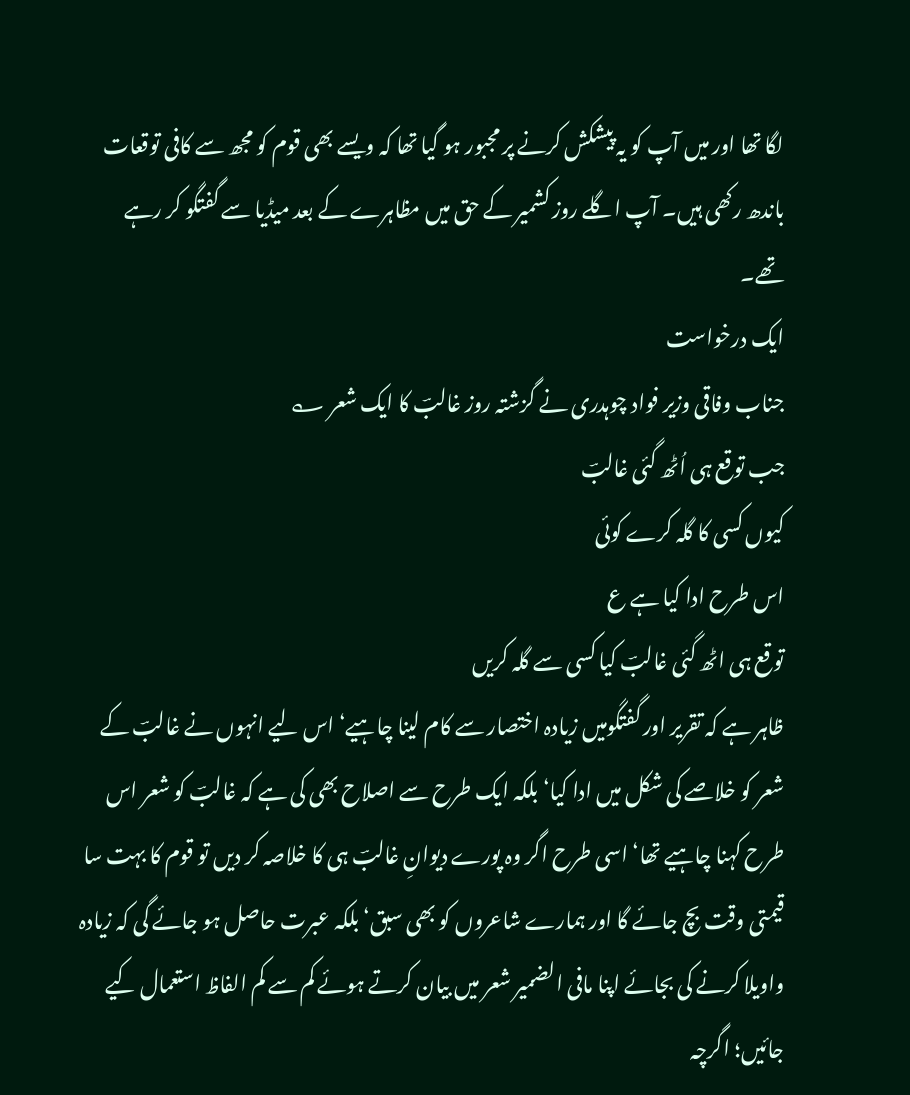لگا تھا اور میں آپ کو یہ پیشکش کرنے پر مجبور ہو گیا تھا کہ ویسے بھی قوم کو مجھ سے کافی توقعات باندھ رکھی ہیں۔ آپ اگلے روز کشمیر کے حق میں مظاہرے کے بعد میڈیا سے گفتگو کر رہے تھے۔
ایک درخواست
جناب وفاقی وزیر فواد چوہدری نے گزشتہ روز غالبؔ کا ایک شعر ؎
جب توقع ہی اُٹھ گئی غالبؔ
کیوں کسی کا گلہ کرے کوئی
اس طرح ادا کیا ہے ع
توقع ہی اٹھ گئی غالبؔ کیا کسی سے گلہ کریں
ظاہر ہے کہ تقریر اور گفتگومیں زیادہ اختصار سے کام لینا چاہیے‘ اس لیے انہوں نے غالبؔ کے شعر کو خلاصے کی شکل میں ادا کیا‘ بلکہ ایک طرح سے اصلاح بھی کی ہے کہ غالبؔ کو شعر اس طرح کہنا چاہیے تھا‘ اسی طرح اگر وہ پورے دیوانِ غالبؔ ہی کا خلاصہ کر دیں تو قوم کا بہت سا قیمتی وقت بچ جائے گا اور ہمارے شاعروں کو بھی سبق‘ بلکہ عبرت حاصل ہو جائے گی کہ زیادہ واویلا کرنے کی بجائے اپنا مافی الضمیر شعر میں بیان کرتے ہوئے کم سے کم الفاظ استعمال کیے جائیں؛ اگرچہ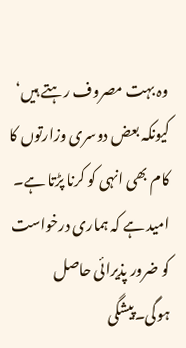وہ بہت مصروف رہتے ہیں‘ کیونکہ بعض دوسری وزارتوں کا کام بھی انہی کو کرنا پڑتا ہے۔ امید ہے کہ ہماری درخواست کو ضرور پذیرائی حاصل ہوگی۔پیشگی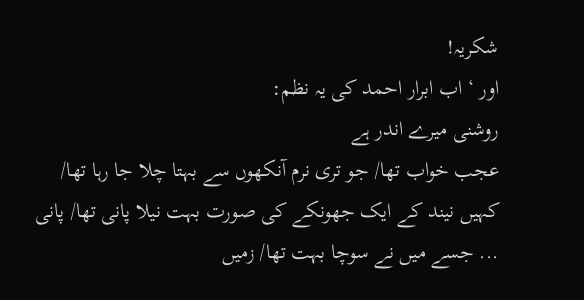شکریہ!
اور ‘ اب ابرار احمد کی یہ نظم:
روشنی میرے اندر ہے
عجب خواب تھا/ جو تری نرم آنکھوں سے بہتا چلا جا رہا تھا/ کہیں نیند کے ایک جھونکے کی صورت بہت نیلا پانی تھا/ پانی ... جسے میں نے سوچا بہت تھا/ زمیں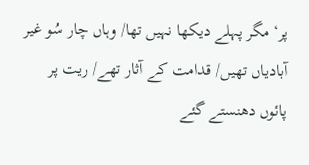پر‘ مگر پہلے دیکھا نہیں تھا/ وہاں چار سُو غیر آبادیاں تھیں/ قدامت کے آثار تھے/ ریت پر پائوں دھنستے گئے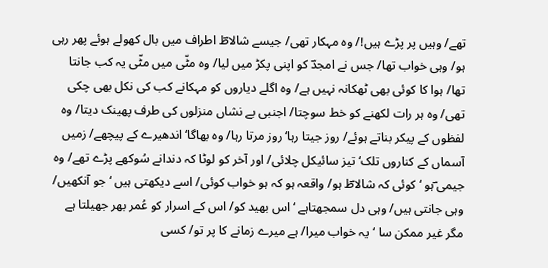تھے/ وہیں پر پڑے ہیں!/ وہ مہکار تھی/ جیسے شالاطؔ اطراف میں بال کھولے ہوئے پھر رہی ہو/ وہی خواب تھا/ جس نے امجدؔ کو اپنی پکڑ میں لیا/ وہ مٹّی میں مٹّی یہ کب جانتا تھا/ ہوا کا کوئی بھی ٹھکانہ نہیں ہے/ وہ اگلے دیاروں کو مہکانے کب کی نکل بھی چکی تھی/ وہ ہر رات لکھنے کو خط سوچتا/ اجنبی بے نشاں منزلوں کی طرف پھینک دیتا/ وہ لفظوں کے پیکر بناتے ہوئے/ روز جیتا رہا‘ روز مرتا رہا/ وہ بھاگا‘ اندھیرے کے پیچھے/ زمیں آسماں کے کناروں تلک‘ تیز سائیکل چلائی/ اور آخر کو لوٹا کہ دندانے سُوکھے پڑے تھے/ وہ جیمی ؔہو ‘کوئی کہ شالاطؔ ہو/ واقعہ ہو کہ ہو خواب کوئی/ اسے دیکھتی ہیں ‘جو آنکھیں/ وہی جانتی ہیں/ وہی دل سمجھتاہے ‘اس بھید کو/ اس کے اسرار کو عُمر بھر جھیلتا ہے
مگر غیر ممکن سا ‘یہ خواب میرا/ ہے میرے زمانے کا پر تو/ کسی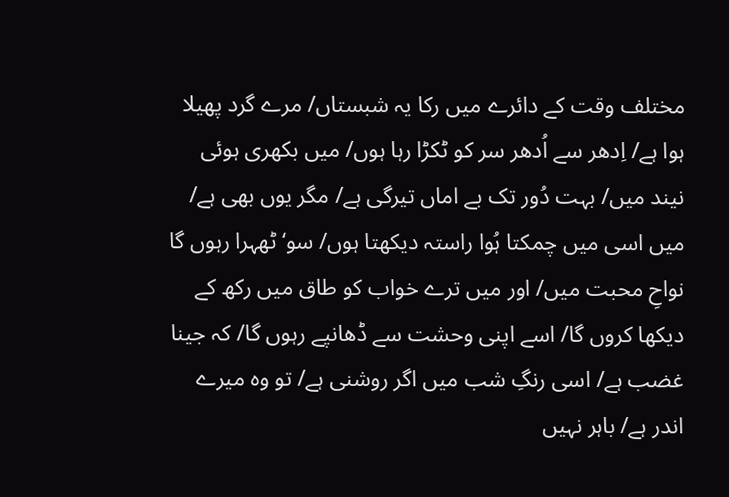مختلف وقت کے دائرے میں رکا یہ شبستاں/ مرے گرد پھیلا ہوا ہے/ اِدھر سے اُدھر سر کو ٹکڑا رہا ہوں/ میں بکھری ہوئی نیند میں/ بہت دُور تک بے اماں تیرگی ہے/ مگر یوں بھی ہے/ میں اسی میں چمکتا ہُوا راستہ دیکھتا ہوں/ سو‘ ٹھہرا رہوں گا نواحِ محبت میں/ اور میں ترے خواب کو طاق میں رکھ کے دیکھا کروں گا/ اسے اپنی وحشت سے ڈھانپے رہوں گا/ کہ جینا غضب ہے/ اسی رنگِ شب میں اگر روشنی ہے/ تو وہ میرے اندر ہے/ باہر نہیں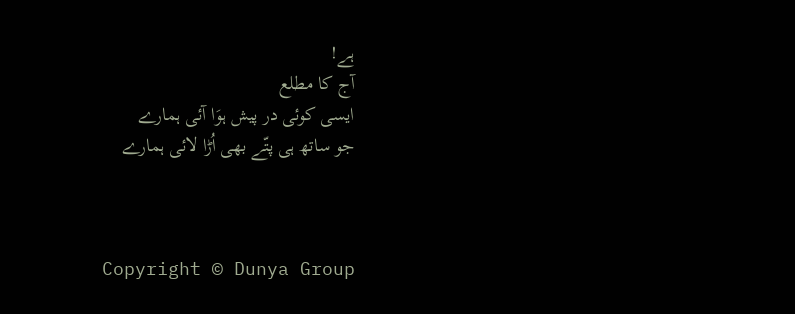ہے!
آج کا مطلع
ایسی کوئی در پیش ہوَا آئی ہمارے
جو ساتھ ہی پتّے بھی اُڑا لائی ہمارے



Copyright © Dunya Group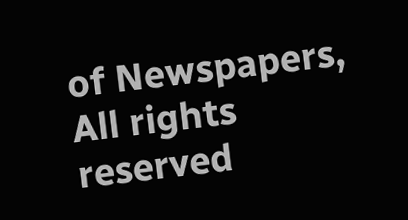of Newspapers, All rights reserved